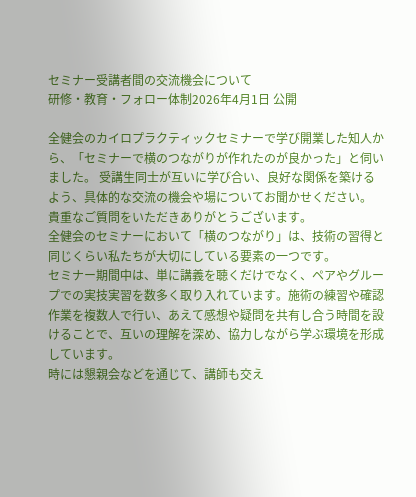セミナー受講者間の交流機会について
研修・教育・フォロー体制2026年4月1日 公開

全健会のカイロプラクティックセミナーで学び開業した知人から、「セミナーで横のつながりが作れたのが良かった」と伺いました。 受講生同士が互いに学び合い、良好な関係を築けるよう、具体的な交流の機会や場についてお聞かせください。
貴重なご質問をいただきありがとうございます。
全健会のセミナーにおいて「横のつながり」は、技術の習得と同じくらい私たちが大切にしている要素の一つです。
セミナー期間中は、単に講義を聴くだけでなく、ペアやグループでの実技実習を数多く取り入れています。施術の練習や確認作業を複数人で行い、あえて感想や疑問を共有し合う時間を設けることで、互いの理解を深め、協力しながら学ぶ環境を形成しています。
時には懇親会などを通じて、講師も交え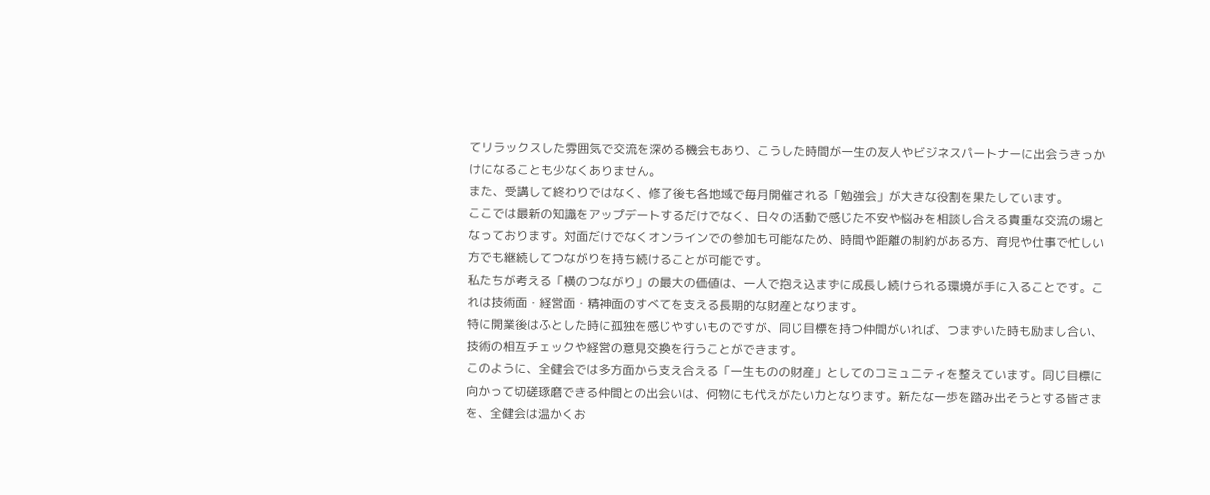てリラックスした雰囲気で交流を深める機会もあり、こうした時間が一生の友人やビジネスパートナーに出会うきっかけになることも少なくありません。
また、受講して終わりではなく、修了後も各地域で毎月開催される「勉強会」が大きな役割を果たしています。
ここでは最新の知識をアップデートするだけでなく、日々の活動で感じた不安や悩みを相談し合える貴重な交流の場となっております。対面だけでなくオンラインでの参加も可能なため、時間や距離の制約がある方、育児や仕事で忙しい方でも継続してつながりを持ち続けることが可能です。
私たちが考える「横のつながり」の最大の価値は、一人で抱え込まずに成長し続けられる環境が手に入ることです。これは技術面・経営面・精神面のすべてを支える長期的な財産となります。
特に開業後はふとした時に孤独を感じやすいものですが、同じ目標を持つ仲間がいれば、つまずいた時も励まし合い、技術の相互チェックや経営の意見交換を行うことができます。
このように、全健会では多方面から支え合える「一生ものの財産」としてのコミュニティを整えています。同じ目標に向かって切磋琢磨できる仲間との出会いは、何物にも代えがたい力となります。新たな一歩を踏み出そうとする皆さまを、全健会は温かくお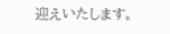迎えいたします。